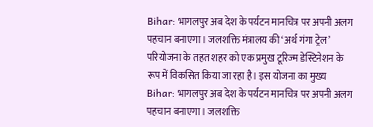Bihar: भागलपुर अब देश के पर्यटन मानचित्र पर अपनी अलग पहचान बनाएगा। जलशक्ति मंत्रालय की ‘अर्थ गंगा ट्रेल’ परियोजना के तहत शहर को एक प्रमुख टूरिज्म डेस्टिनेशन के रूप में विकसित किया जा रहा है। इस योजना का मुख्य
Bihar: भागलपुर अब देश के पर्यटन मानचित्र पर अपनी अलग पहचान बनाएगा। जलशक्ति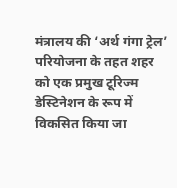मंत्रालय की ‘अर्थ गंगा ट्रेल’ परियोजना के तहत शहर को एक प्रमुख टूरिज्म डेस्टिनेशन के रूप में विकसित किया जा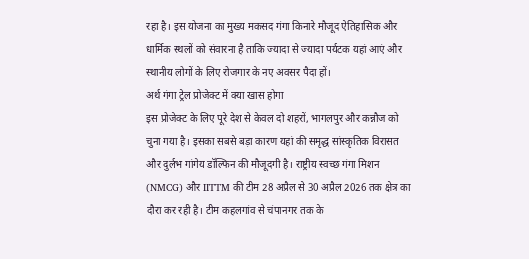रहा है। इस योजना का मुख्य मकसद गंगा किनारे मौजूद ऐतिहासिक और धार्मिक स्थलों को संवारना है ताकि ज्यादा से ज्यादा पर्यटक यहां आएं और स्थानीय लोगों के लिए रोजगार के नए अवसर पैदा हों।
अर्थ गंगा ट्रेल प्रोजेक्ट में क्या खास होगा
इस प्रोजेक्ट के लिए पूरे देश से केवल दो शहरों, भागलपुर और कन्नौज को चुना गया है। इसका सबसे बड़ा कारण यहां की समृद्ध सांस्कृतिक विरासत और दुर्लभ गांगेय डॉल्फिन की मौजूदगी है। राष्ट्रीय स्वच्छ गंगा मिशन (NMCG) और IITTM की टीम 28 अप्रैल से 30 अप्रैल 2026 तक क्षेत्र का दौरा कर रही है। टीम कहलगांव से चंपानगर तक के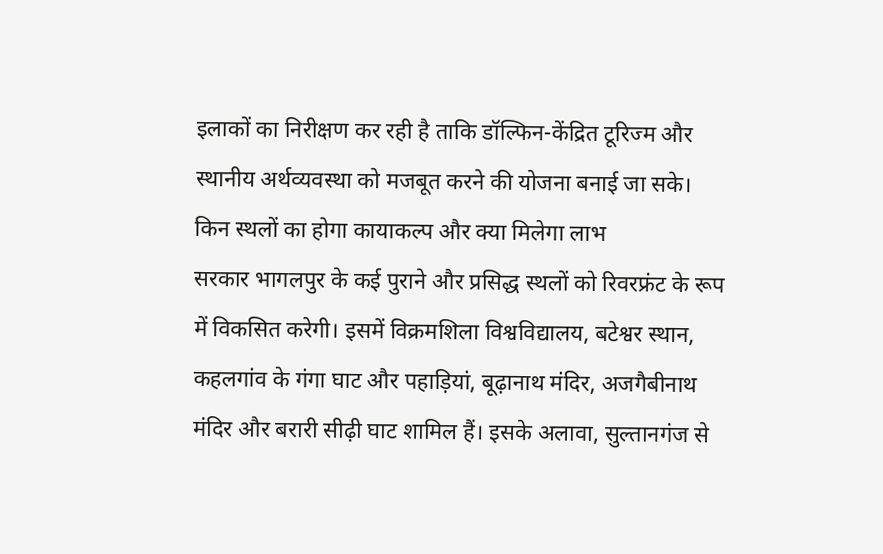इलाकों का निरीक्षण कर रही है ताकि डॉल्फिन-केंद्रित टूरिज्म और स्थानीय अर्थव्यवस्था को मजबूत करने की योजना बनाई जा सके।
किन स्थलों का होगा कायाकल्प और क्या मिलेगा लाभ
सरकार भागलपुर के कई पुराने और प्रसिद्ध स्थलों को रिवरफ्रंट के रूप में विकसित करेगी। इसमें विक्रमशिला विश्वविद्यालय, बटेश्वर स्थान, कहलगांव के गंगा घाट और पहाड़ियां, बूढ़ानाथ मंदिर, अजगैबीनाथ मंदिर और बरारी सीढ़ी घाट शामिल हैं। इसके अलावा, सुल्तानगंज से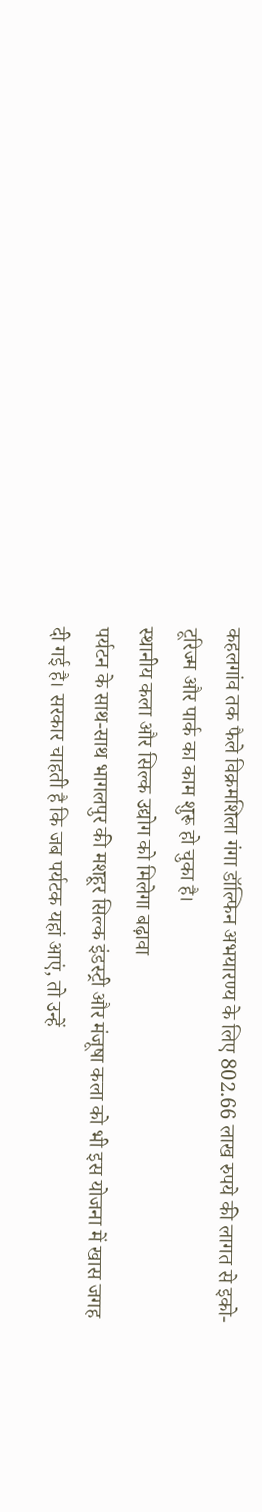कहलगांव तक फैले विक्रमशिला गंगा डॉल्फिन अभयारण्य के लिए 802.66 लाख रुपये की लागत से इको-टूरिज्म और पार्क का काम शुरू हो चुका है।
स्थानीय कला और सिल्क उद्योग को मिलेगा बढ़ावा
पर्यटन के साथ-साथ भागलपुर की मशहूर सिल्क इंडस्ट्री और मंजूषा कला को भी इस योजना में खास जगह दी गई है। सरकार चाहती है कि जब पर्यटक यहां आएं, तो उन्हें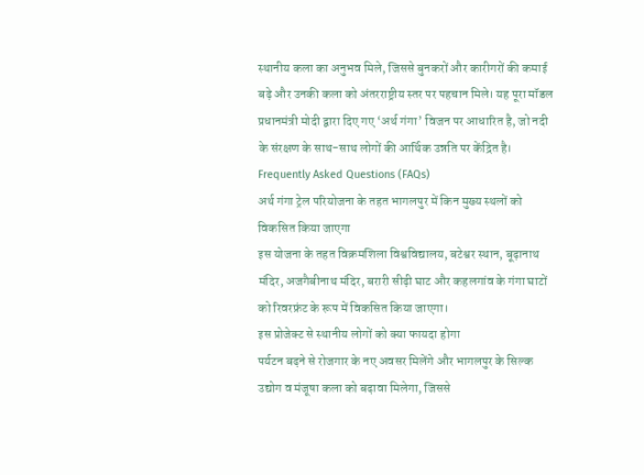स्थानीय कला का अनुभव मिले, जिससे बुनकरों और कारीगरों की कमाई बढ़े और उनकी कला को अंतरराष्ट्रीय स्तर पर पहचान मिले। यह पूरा मॉडल प्रधानमंत्री मोदी द्वारा दिए गए ‘अर्थ गंगा’ विजन पर आधारित है, जो नदी के संरक्षण के साथ-साथ लोगों की आर्थिक उन्नति पर केंद्रित है।
Frequently Asked Questions (FAQs)
अर्थ गंगा ट्रेल परियोजना के तहत भागलपुर में किन मुख्य स्थलों को विकसित किया जाएगा
इस योजना के तहत विक्रमशिला विश्वविद्यालय, बटेश्वर स्थान, बूढ़ानाथ मंदिर, अजगैबीनाथ मंदिर, बरारी सीढ़ी घाट और कहलगांव के गंगा घाटों को रिवरफ्रंट के रूप में विकसित किया जाएगा।
इस प्रोजेक्ट से स्थानीय लोगों को क्या फायदा होगा
पर्यटन बढ़ने से रोजगार के नए अवसर मिलेंगे और भागलपुर के सिल्क उद्योग व मंजूषा कला को बढ़ावा मिलेगा, जिससे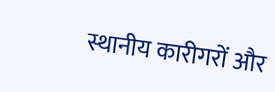स्थानीय कारीगरों और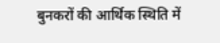बुनकरों की आर्थिक स्थिति में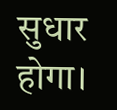सुधार होगा।